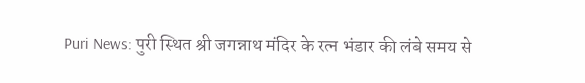Puri News: पुरी स्थित श्री जगन्नाथ मंदिर के रत्न भंडार की लंबे समय से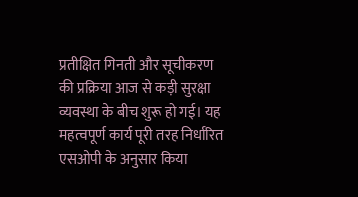प्रतीक्षित गिनती और सूचीकरण की प्रक्रिया आज से कड़ी सुरक्षा व्यवस्था के बीच शुरू हो गई। यह महत्वपूर्ण कार्य पूरी तरह निर्धारित एसओपी के अनुसार किया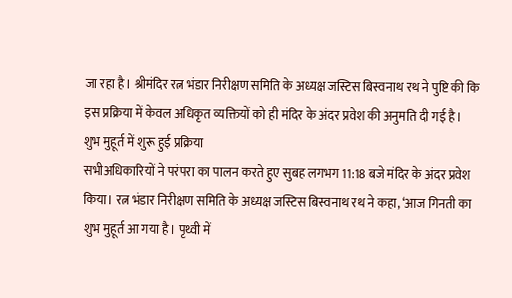जा रहा है। श्रीमंदिर रत्न भंडार निरीक्षण समिति के अध्यक्ष जस्टिस बिस्वनाथ रथ ने पुष्टि की कि इस प्रक्रिया में केवल अधिकृत व्यक्तियों को ही मंदिर के अंदर प्रवेश की अनुमति दी गई है।
शुभ मुहूर्त में शुरू हुई प्रक्रिया
सभीअधिकारियों ने परंपरा का पालन करते हुए सुबह लगभग 11:18 बजे मंदिर के अंदर प्रवेश किया। रत्न भंडार निरीक्षण समिति के अध्यक्ष जस्टिस बिस्वनाथ रथ ने कहा, ‘आज गिनती का शुभ मुहूर्त आ गया है। पृथ्वी में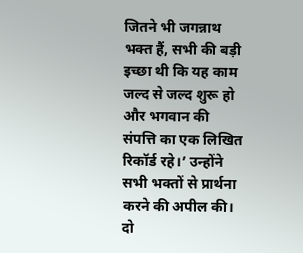जितने भी जगन्नाथ भक्त हैं, सभी की बड़ी इच्छा थी कि यह काम जल्द से जल्द शुरू हो और भगवान की संपत्ति का एक लिखित रिकॉर्ड रहे।’ उन्होंने सभी भक्तों से प्रार्थना करने की अपील की।
दो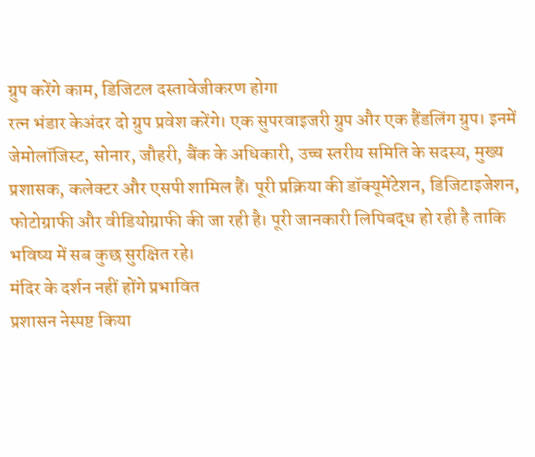ग्रुप करेंगे काम, डिजिटल दस्तावेजीकरण होगा
रत्न भंडार केअंदर दो ग्रुप प्रवेश करेंगे। एक सुपरवाइजरी ग्रुप और एक हैंडलिंग ग्रुप। इनमें जेमोलॉजिस्ट, सोनार, जौहरी, बैंक के अधिकारी, उच्च स्तरीय समिति के सदस्य, मुख्य प्रशासक, कलेक्टर और एसपी शामिल हैं। पूरी प्रक्रिया की डॉक्यूमेंटेशन, डिजिटाइजेशन, फोटोग्राफी और वीडियोग्राफी की जा रही है। पूरी जानकारी लिपिबद्ध हो रही है ताकि भविष्य में सब कुछ सुरक्षित रहे।
मंदिर के दर्शन नहीं होंगे प्रभावित
प्रशासन नेस्पष्ट किया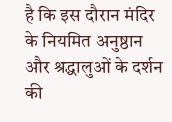है कि इस दौरान मंदिर के नियमित अनुष्ठान और श्रद्धालुओं के दर्शन की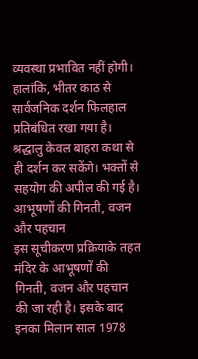व्यवस्था प्रभावित नहीं होगी। हालांकि, भीतर काठ से सार्वजनिक दर्शन फिलहाल प्रतिबंधित रखा गया है। श्रद्धालु केवल बाहरा कथा से ही दर्शन कर सकेंगे। भक्तों से सहयोग की अपील की गई है।
आभूषणों की गिनती, वजन और पहचान
इस सूचीकरण प्रक्रियाके तहत मंदिर के आभूषणों की गिनती, वजन और पहचान की जा रही है। इसके बाद इनका मिलान साल 1978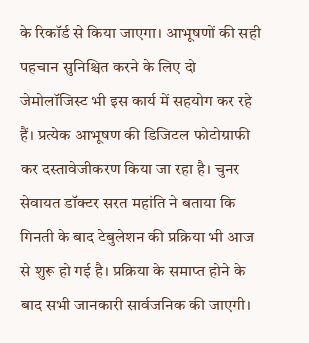के रिकॉर्ड से किया जाएगा। आभूषणों की सही पहचान सुनिश्चित करने के लिए दो जेमोलॉजिस्ट भी इस कार्य में सहयोग कर रहे हैं। प्रत्येक आभूषण की डिजिटल फोटोग्राफी कर दस्तावेजीकरण किया जा रहा है। चुनर सेवायत डॉक्टर सरत महांति ने बताया कि गिनती के बाद टेबुलेशन की प्रक्रिया भी आज से शुरू हो गई है। प्रक्रिया के समाप्त होने के बाद सभी जानकारी सार्वजनिक की जाएगी।